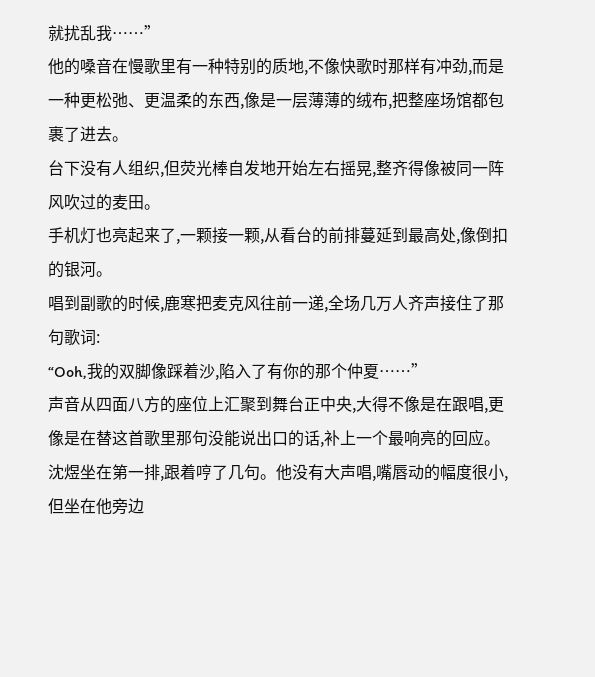就扰乱我……”
他的嗓音在慢歌里有一种特别的质地,不像快歌时那样有冲劲,而是一种更松弛、更温柔的东西,像是一层薄薄的绒布,把整座场馆都包裹了进去。
台下没有人组织,但荧光棒自发地开始左右摇晃,整齐得像被同一阵风吹过的麦田。
手机灯也亮起来了,一颗接一颗,从看台的前排蔓延到最高处,像倒扣的银河。
唱到副歌的时候,鹿寒把麦克风往前一递,全场几万人齐声接住了那句歌词:
“Ooh,我的双脚像踩着沙,陷入了有你的那个仲夏……”
声音从四面八方的座位上汇聚到舞台正中央,大得不像是在跟唱,更像是在替这首歌里那句没能说出口的话,补上一个最响亮的回应。
沈煜坐在第一排,跟着哼了几句。他没有大声唱,嘴唇动的幅度很小,但坐在他旁边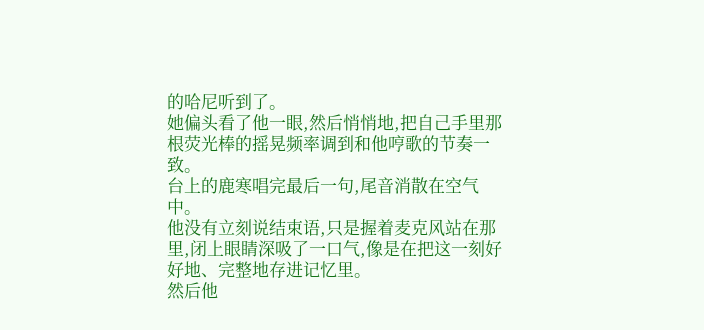的哈尼听到了。
她偏头看了他一眼,然后悄悄地,把自己手里那根荧光棒的摇晃频率调到和他哼歌的节奏一致。
台上的鹿寒唱完最后一句,尾音消散在空气中。
他没有立刻说结束语,只是握着麦克风站在那里,闭上眼睛深吸了一口气,像是在把这一刻好好地、完整地存进记忆里。
然后他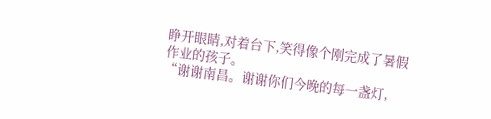睁开眼睛,对着台下,笑得像个刚完成了暑假作业的孩子。
“谢谢南昌。谢谢你们今晚的每一盏灯,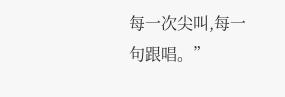每一次尖叫,每一句跟唱。”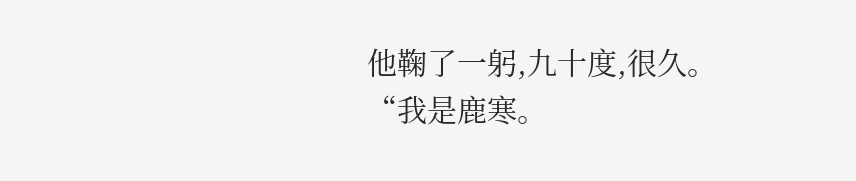他鞠了一躬,九十度,很久。
“我是鹿寒。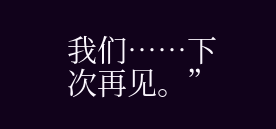我们……下次再见。”